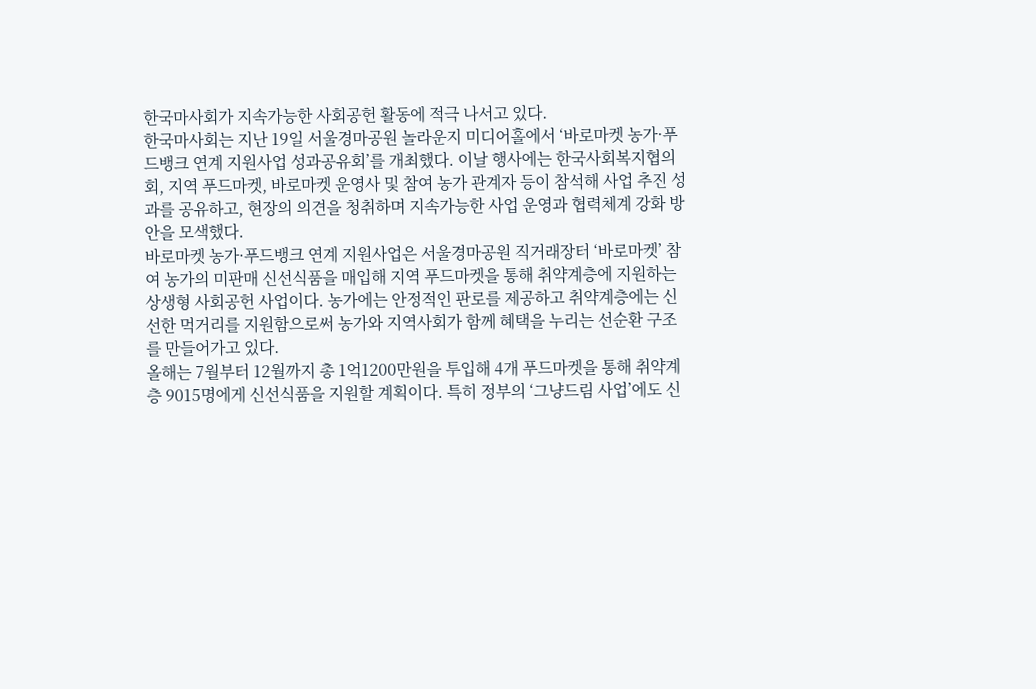한국마사회가 지속가능한 사회공헌 활동에 적극 나서고 있다.
한국마사회는 지난 19일 서울경마공원 놀라운지 미디어홀에서 ‘바로마켓 농가·푸드뱅크 연계 지원사업 성과공유회’를 개최했다. 이날 행사에는 한국사회복지협의회, 지역 푸드마켓, 바로마켓 운영사 및 참여 농가 관계자 등이 참석해 사업 추진 성과를 공유하고, 현장의 의견을 청취하며 지속가능한 사업 운영과 협력체계 강화 방안을 모색했다.
바로마켓 농가·푸드뱅크 연계 지원사업은 서울경마공원 직거래장터 ‘바로마켓’ 참여 농가의 미판매 신선식품을 매입해 지역 푸드마켓을 통해 취약계층에 지원하는 상생형 사회공헌 사업이다. 농가에는 안정적인 판로를 제공하고 취약계층에는 신선한 먹거리를 지원함으로써 농가와 지역사회가 함께 혜택을 누리는 선순환 구조를 만들어가고 있다.
올해는 7월부터 12월까지 총 1억1200만원을 투입해 4개 푸드마켓을 통해 취약계층 9015명에게 신선식품을 지원할 계획이다. 특히 정부의 ‘그냥드림 사업’에도 신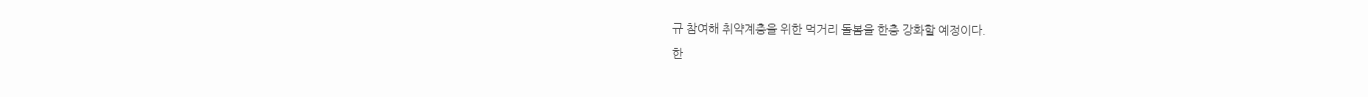규 참여해 취약계층을 위한 먹거리 돌봄을 한층 강화할 예정이다.
한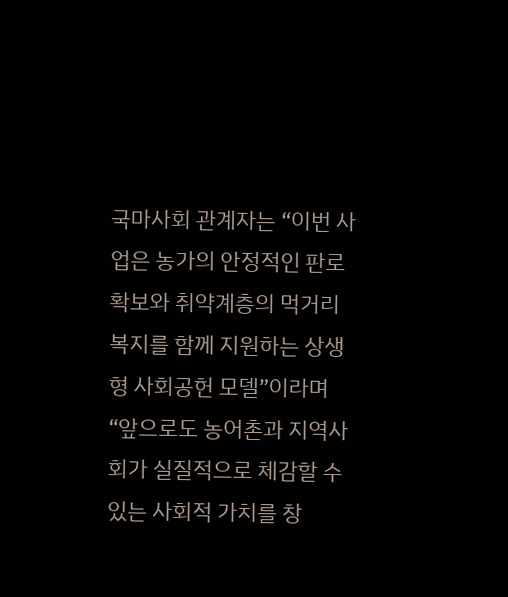국마사회 관계자는 “이번 사업은 농가의 안정적인 판로 확보와 취약계층의 먹거리 복지를 함께 지원하는 상생형 사회공헌 모델”이라며 “앞으로도 농어촌과 지역사회가 실질적으로 체감할 수 있는 사회적 가치를 창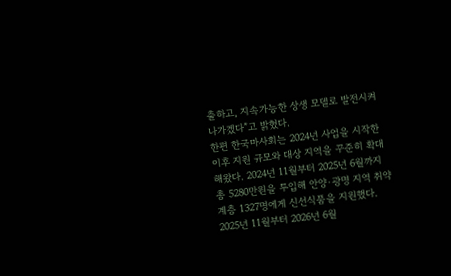출하고, 지속가능한 상생 모델로 발전시켜 나가겠다”고 밝혔다.
한편 한국마사회는 2024년 사업을 시작한 이후 지원 규모와 대상 지역을 꾸준히 확대해왔다. 2024년 11월부터 2025년 6월까지 총 5280만원을 투입해 안양·광명 지역 취약계층 1327명에게 신선식품을 지원했다. 2025년 11월부터 2026년 6월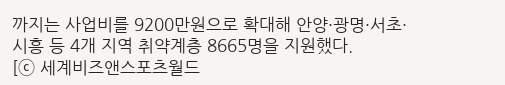까지는 사업비를 9200만원으로 확대해 안양·광명·서초·시흥 등 4개 지역 취약계층 8665명을 지원했다.
[ⓒ 세계비즈앤스포츠월드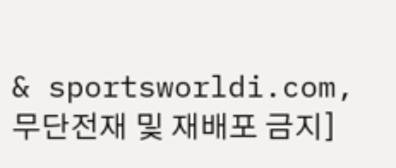& sportsworldi.com, 무단전재 및 재배포 금지]